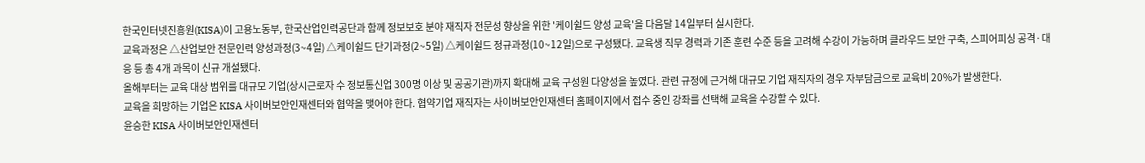한국인터넷진흥원(KISA)이 고용노동부, 한국산업인력공단과 함께 정보보호 분야 재직자 전문성 향상을 위한 '케이쉴드 양성 교육'을 다음달 14일부터 실시한다.
교육과정은 △산업보안 전문인력 양성과정(3~4일) △케이쉴드 단기과정(2~5일) △케이쉴드 정규과정(10~12일)으로 구성됐다. 교육생 직무 경력과 기존 훈련 수준 등을 고려해 수강이 가능하며 클라우드 보안 구축, 스피어피싱 공격·대응 등 총 4개 과목이 신규 개설됐다.
올해부터는 교육 대상 범위를 대규모 기업(상시근로자 수 정보통신업 300명 이상 및 공공기관)까지 확대해 교육 구성원 다양성을 높였다. 관련 규정에 근거해 대규모 기업 재직자의 경우 자부담금으로 교육비 20%가 발생한다.
교육을 희망하는 기업은 KISA 사이버보안인재센터와 협약을 맺어야 한다. 협약기업 재직자는 사이버보안인재센터 홈페이지에서 접수 중인 강좌를 선택해 교육을 수강할 수 있다.
윤승한 KISA 사이버보안인재센터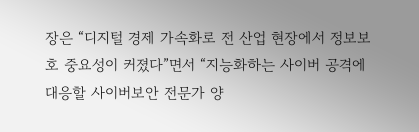장은 “디지털 경제 가속화로 전 산업 현장에서 정보보호 중요성이 커졌다”면서 “지능화하는 사이버 공격에 대응할 사이버보안 전문가 양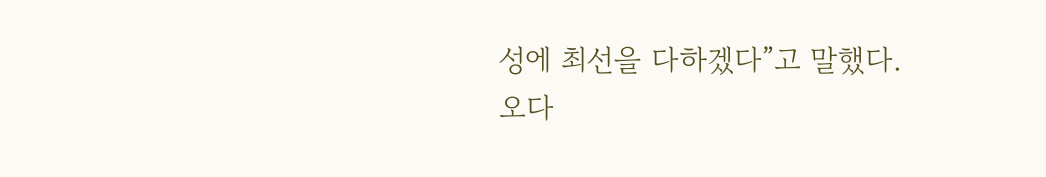성에 최선을 다하겠다”고 말했다.
오다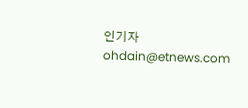인기자 ohdain@etnews.com